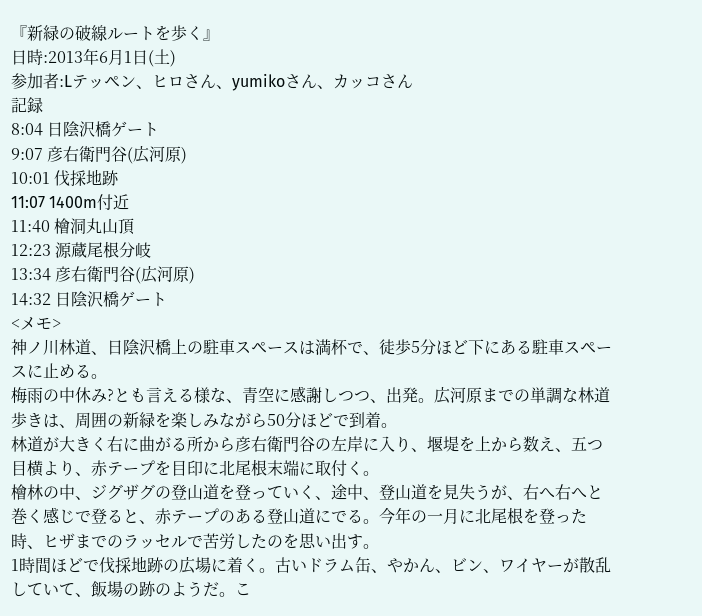『新緑の破線ルートを歩く』
日時:2013年6月1日(土)
参加者:Lテッペン、ヒロさん、yumikoさん、カッコさん
記録
8:04 日陰沢橋ゲート
9:07 彦右衛門谷(広河原)
10:01 伐採地跡
11:07 1400m付近
11:40 檜洞丸山頂
12:23 源蔵尾根分岐
13:34 彦右衛門谷(広河原)
14:32 日陰沢橋ゲート
<メモ>
神ノ川林道、日陰沢橋上の駐車スペースは満杯で、徒歩5分ほど下にある駐車スペースに止める。
梅雨の中休み?とも言える様な、青空に感謝しつつ、出発。広河原までの単調な林道歩きは、周囲の新緑を楽しみながら50分ほどで到着。
林道が大きく右に曲がる所から彦右衛門谷の左岸に入り、堰堤を上から数え、五つ目横より、赤テープを目印に北尾根末端に取付く。
檜林の中、ジグザグの登山道を登っていく、途中、登山道を見失うが、右へ右へと巻く感じで登ると、赤テープのある登山道にでる。今年の一月に北尾根を登った時、ヒザまでのラッセルで苦労したのを思い出す。
1時間ほどで伐採地跡の広場に着く。古いドラム缶、やかん、ビン、ワイヤーが散乱していて、飯場の跡のようだ。こ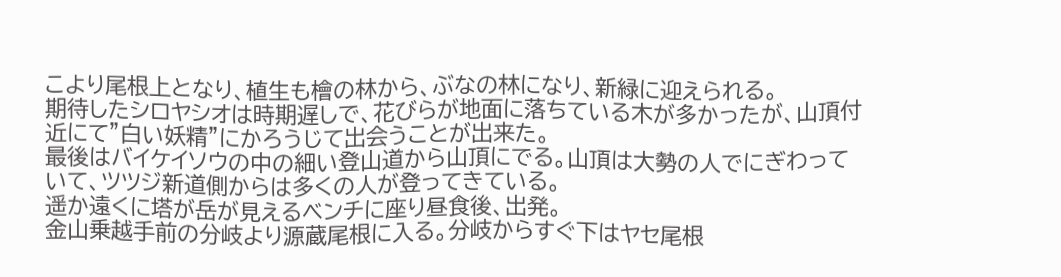こより尾根上となり、植生も檜の林から、ぶなの林になり、新緑に迎えられる。
期待したシロヤシオは時期遅しで、花びらが地面に落ちている木が多かったが、山頂付近にて”白い妖精”にかろうじて出会うことが出来た。
最後はバイケイソウの中の細い登山道から山頂にでる。山頂は大勢の人でにぎわっていて、ツツジ新道側からは多くの人が登ってきている。
遥か遠くに塔が岳が見えるベンチに座り昼食後、出発。
金山乗越手前の分岐より源蔵尾根に入る。分岐からすぐ下はヤセ尾根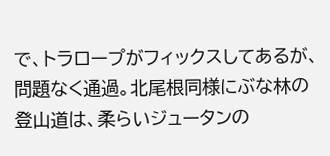で、トラロープがフィックスしてあるが、問題なく通過。北尾根同様にぶな林の登山道は、柔らいジュータンの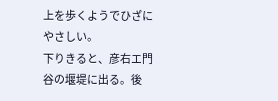上を歩くようでひざにやさしい。
下りきると、彦右エ門谷の堰堤に出る。後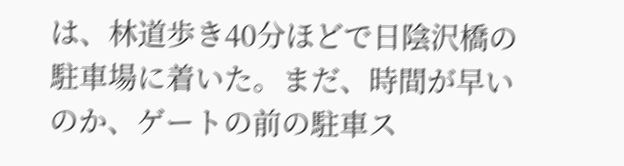は、林道歩き40分ほどで日陰沢橋の駐車場に着いた。まだ、時間が早いのか、ゲートの前の駐車ス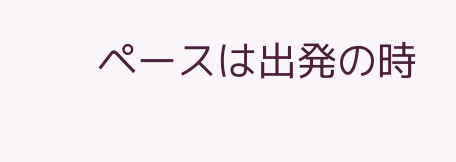ペースは出発の時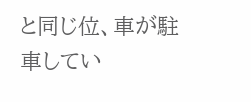と同じ位、車が駐車してい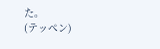た。
(テッペン)